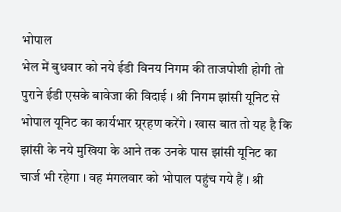भोपाल
भेल में बुधवार को नये ईडी विनय निगम की ताजपोशी होगी तो पुराने ईडी एसके बावेजा की विदाई । श्री निगम झांसी यूनिट से भोपाल यूनिट का कार्यभार ग्र्रहण करेंगे । खास बात तो यह है कि झांसी के नये मुखिया के आने तक उनके पास झांसी यूनिट का चार्ज भी रहेगा । वह मंगलवार को भोपाल पहुंच गये हैं । श्री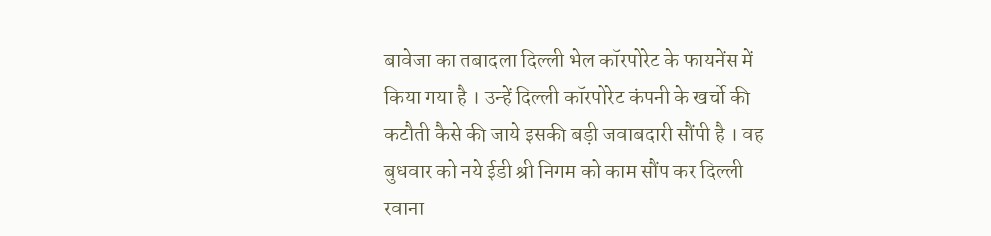बावेजा का तबादला दिल्ली भेल कॉरपोरेट के फायनेंस में किया गया है । उन्हें दिल्ली कॉरपोरेट कंपनी के खर्चो की कटौती कैसे की जाये इसकी बड़ी जवाबदारी सौंपी है । वह बुधवार को नये ईडी श्री निगम को काम सौंप कर दिल्ली रवाना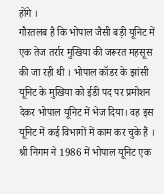होंगे ।
गौरतलब है कि भोपाल जैसी बड़ी यूनिट में एक तेज तर्रार मुखिया की जरूरत महसूस की जा रही थी । भोपाल कॉडर के झांसी यूनिट के मुखिया को ईडी पद पर प्रमोशन देकर भोपाल यूनिट में भेज दिया। वह इस यूनिट में कई विभागों में काम कर चुके हैं । श्री निगम ने 1986 में भोपाल यूनिट एक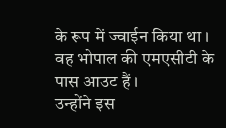के रूप में ज्वाईन किया था । वह भोपाल की एमएसीटी के पास आउट हैं ।
उन्होंने इस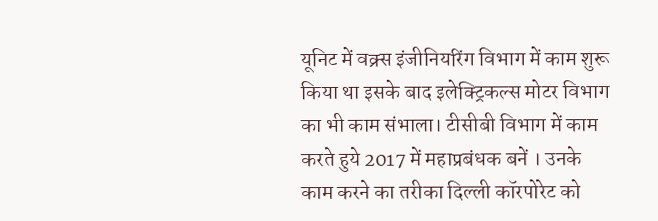यूनिट में वक्र्स इंजीनियरिंग विभाग में काम शुरू किया था इसके बाद इलेक्ट्रिकल्स मोटर विभाग का भी काम संभाला। टीसीबी विभाग में काम करते हुये 2017 में महाप्रबंधक बनें । उनके काम करने का तरीका दिल्ली कॉरपोरेट को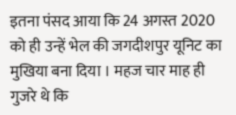इतना पंसद आया कि 24 अगस्त 2020 को ही उन्हें भेल की जगदीशपुर यूनिट का मुखिया बना दिया । महज चार माह ही गुजरे थे कि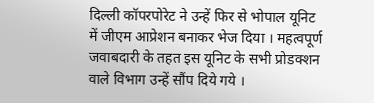दिल्ली कॉपरपोरेट ने उन्हें फिर से भोपाल यूनिट में जीएम आप्रेशन बनाकर भेज दिया । महत्वपूर्ण जवाबदारी के तहत इस यूनिट के सभी प्रोडक्शन वाले विभाग उन्हें सौंप दिये गये ।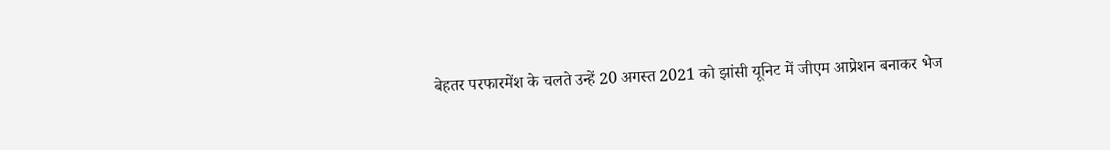बेहतर परफारमेंश के चलते उन्हें 20 अगस्त 2021 को झांसी यूनिट में जीएम आप्रेशन बनाकर भेज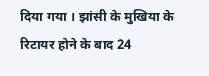दिया गया । झांसी के मुखिया के रिटायर होने के बाद 24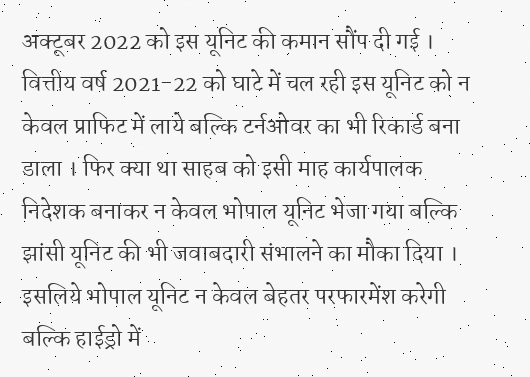अक्टूबर 2022 को इस यूनिट की कमान सौंप दी गई ।
वित्तीय वर्ष 2021-22 को घाटे में चल रही इस यूनिट को न केवल प्राफिट में लाये बल्कि टर्नओवर का भी रिकार्ड बना डाला । फिर क्या था साहब को इसी माह कार्यपालक निदेशक बनाकर न केवल भोपाल यूनिट भेजा गया बल्कि झांसी यूनिट की भी जवाबदारी संभालने का मौका दिया । इसलिये भोपाल यूनिट न केवल बेहतर परफारमेंश करेगी बल्कि हाईड्रो में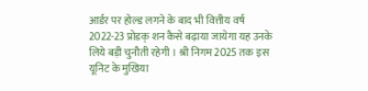आर्डर पर होल्ड लगने के बाद भी वित्तीय वर्ष 2022-23 प्रोडक् शन कैसे बढ़ाया जायेगा यह उनके लिये बड़ी चुनौती रहेगी । श्री निगम 2025 तक इस यूनिट के मुखिया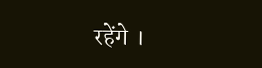रहेंगे ।